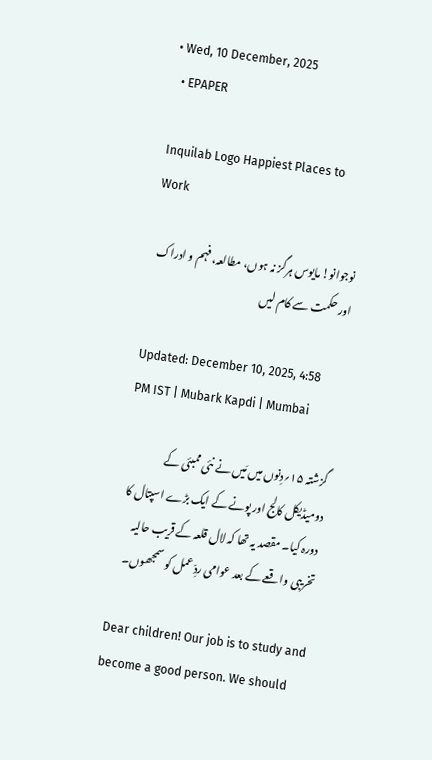• Wed, 10 December, 2025
  • EPAPER

Inquilab Logo Happiest Places to Work

نوجوانو! مایوس ہرگز نہ ہوں، مطالعہ، فہم و ادراک اور حکمت سے کام لیں

Updated: December 10, 2025, 4:58 PM IST | Mubark Kapdi | Mumbai

گزشتہ ۱۵؍دِنوں میں مَیں نے نئی ممبئی کے دومیڈیکل کالج اور پونے کے ایک بڑے اسپتال کا دورہ کیا۔ مقصد یہ تھا کہ لال قلعہ کے قریب حالیہ تخریبی واقعے کے بعد عوامی ردِّ عمل کو سمجھوں۔

Dear children! Our job is to study and become a good person. We should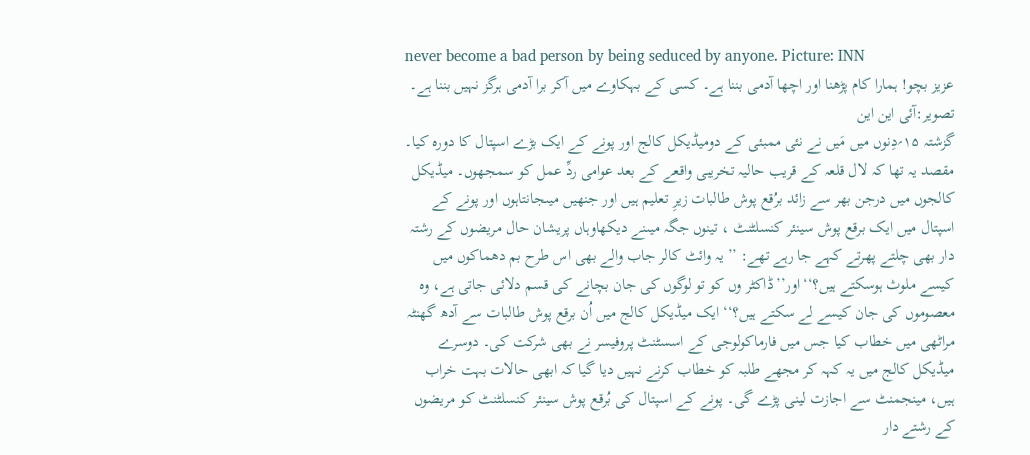never become a bad person by being seduced by anyone. Picture: INN
عزیز بچو! ہمارا کام پڑھنا اور اچھا آدمی بننا ہے۔ کسی کے بہکاوے میں آکر برا آدمی ہرگز نہیں بننا ہے۔ تصویر:آئی این این
گزشتہ ۱۵؍دِنوں میں مَیں نے نئی ممبئی کے دومیڈیکل کالج اور پونے کے ایک بڑے اسپتال کا دورہ کیا۔ مقصد یہ تھا کہ لال قلعہ کے قریب حالیہ تخریبی واقعے کے بعد عوامی ردِّ عمل کو سمجھوں۔ میڈیکل کالجوں میں درجن بھر سے زائد برُقع پوش طالبات زیرِ تعلیم ہیں اور جنھیں میںجانتاہوں اور پونے کے اسپتال میں ایک برقع پوش سینئر کنسلٹنٹ ، تینوں جگہ میںنے دیکھاوہاں پریشان حال مریضوں کے رشتہ دار بھی چلتے پھرتے کہے جا رہے تھے: ’’ یہ وائٹ کالر جاب والے بھی اس طرح بم دھماکوں میں کیسے ملوث ہوسکتے ہیں؟‘‘اور’’ڈاکٹر وں کو تو لوگوں کی جان بچانے کی قسم دلائی جاتی ہے، وہ معصوموں کی جان کیسے لے سکتے ہیں؟‘‘ ایک میڈیکل کالج میں اُن برقع پوش طالبات سے آدھ گھنٹہ مراٹھی میں خطاب کیا جس میں فارماکولوجی کے اسسٹنٹ پروفیسر نے بھی شرکت کی۔ دوسرے میڈیکل کالج میں یہ کہہ کر مجھے طلبہ کو خطاب کرنے نہیں دیا گیا کہ ابھی حالات بہت خراب ہیں، مینجمنٹ سے اجازت لینی پڑے گی۔ پونے کے اسپتال کی بُرقع پوش سینئر کنسلٹنٹ کو مریضوں کے رشتے دار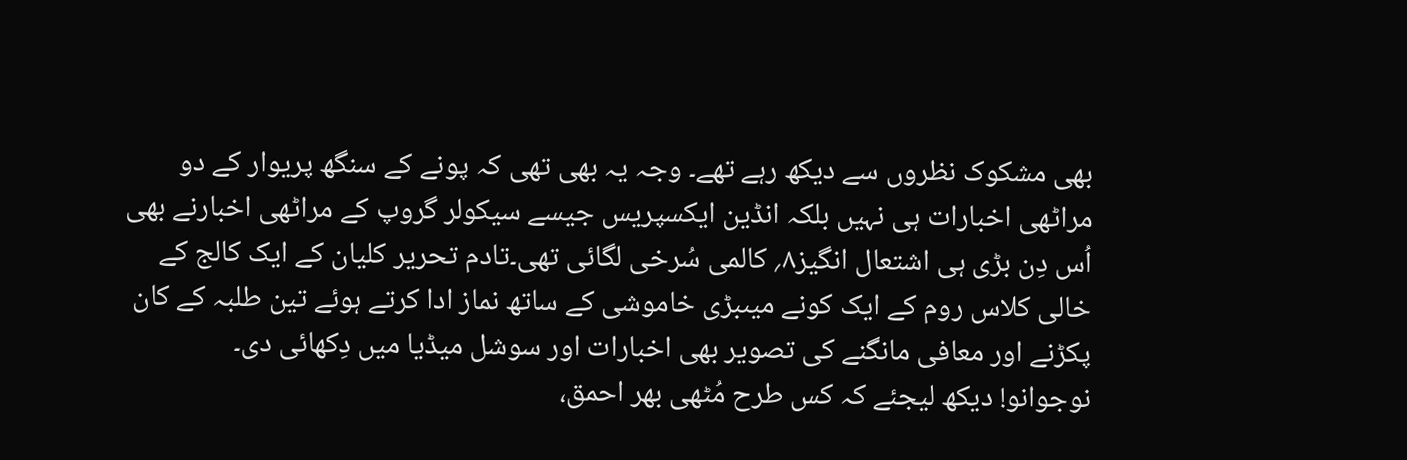بھی مشکوک نظروں سے دیکھ رہے تھے۔ وجہ یہ بھی تھی کہ پونے کے سنگھ پریوار کے دو مراٹھی اخبارات ہی نہیں بلکہ انڈین ایکسپریس جیسے سیکولر گروپ کے مراٹھی اخبارنے بھی اُس دِن بڑی ہی اشتعال انگیز۸؍ کالمی سُرخی لگائی تھی۔تادم تحریر کلیان کے ایک کالج کے خالی کلاس روم کے ایک کونے میںبڑی خاموشی کے ساتھ نماز ادا کرتے ہوئے تین طلبہ کے کان پکڑنے اور معافی مانگنے کی تصویر بھی اخبارات اور سوشل میڈیا میں دِکھائی دی۔
نوجوانو! دیکھ لیجئے کہ کس طرح مُٹھی بھر احمق،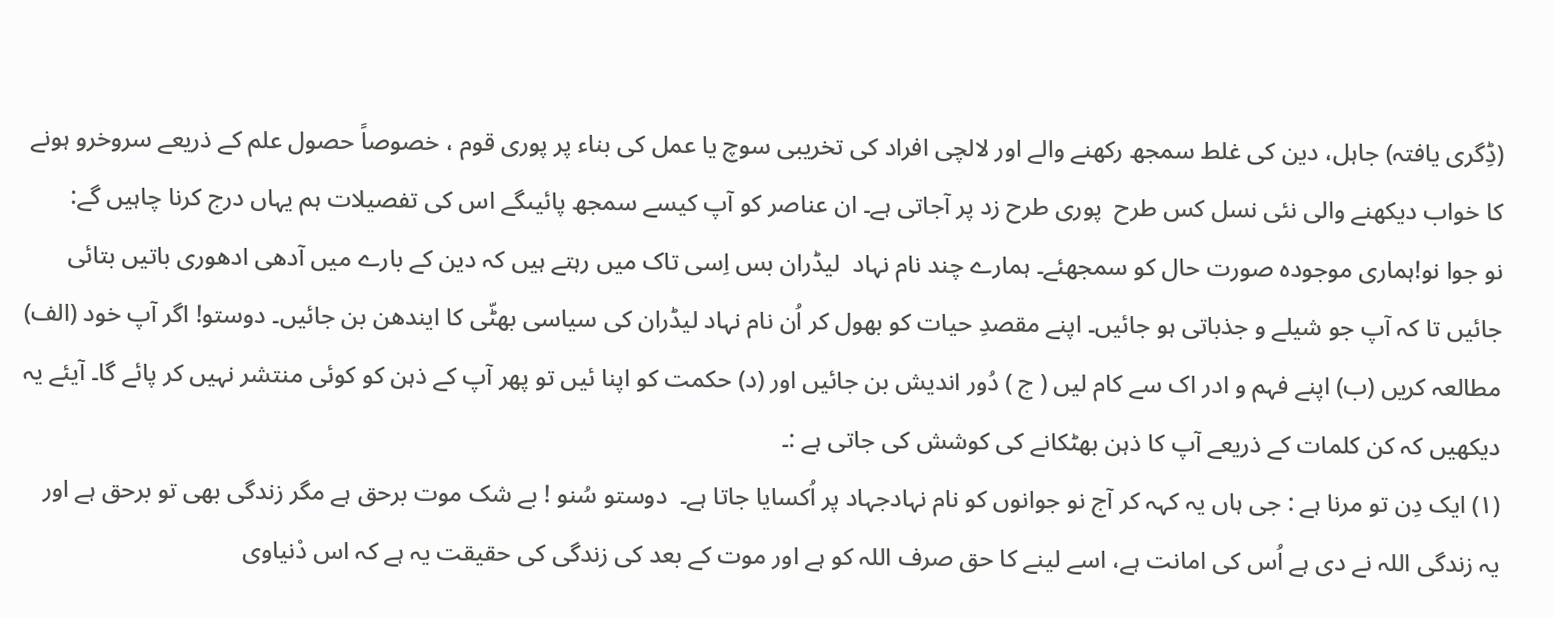(ڈِگری یافتہ) جاہل، دین کی غلط سمجھ رکھنے والے اور لالچی افراد کی تخریبی سوچ یا عمل کی بناء پر پوری قوم ، خصوصاً حصول علم کے ذریعے سروخرو ہونے کا خواب دیکھنے والی نئی نسل کس طرح  پوری طرح زد پر آجاتی ہے۔ ان عناصر کو آپ کیسے سمجھ پائیںگے اس کی تفصیلات ہم یہاں درج کرنا چاہیں گے:
نو جوا نو!ہماری موجودہ صورت حال کو سمجھئے۔ ہمارے چند نام نہاد  لیڈران بس اِسی تاک میں رہتے ہیں کہ دین کے بارے میں آدھی ادھوری باتیں بتائی جائیں تا کہ آپ جو شیلے و جذباتی ہو جائیں۔ اپنے مقصدِ حیات کو بھول کر اُن نام نہاد لیڈران کی سیاسی بھٹّی کا ایندھن بن جائیں۔ دوستو! اگر آپ خود (الف) مطالعہ کریں (ب) اپنے فہم و ادر اک سے کام لیں ( ج ) دُور اندیش بن جائیں اور (د) حکمت کو اپنا ئیں تو پھر آپ کے ذہن کو کوئی منتشر نہیں کر پائے گا۔ آیئے یہ دیکھیں کہ کن کلمات کے ذریعے آپ کا ذہن بھٹکانے کی کوشش کی جاتی ہے :۔
(۱) ایک دِن تو مرنا ہے : جی ہاں یہ کہہ کر آج نو جوانوں کو نام نہادجہاد پر اُکسایا جاتا ہے۔  دوستو سُنو ! بے شک موت برحق ہے مگر زندگی بھی تو برحق ہے اور یہ زندگی اللہ نے دی ہے اُس کی امانت ہے، اسے لینے کا حق صرف اللہ کو ہے اور موت کے بعد کی زندگی کی حقیقت یہ ہے کہ اس دْنیاوی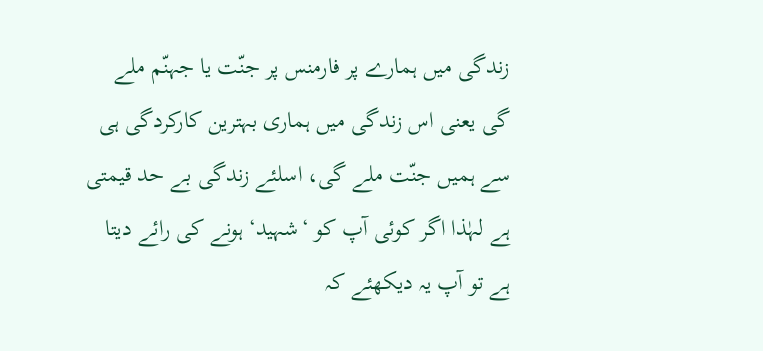زندگی میں ہمارے پر فارمنس پر جنّت یا جہنّم ملے گی یعنی اس زندگی میں ہماری بہترین کارکردگی ہی سے ہمیں جنّت ملے گی، اسلئے زندگی بے حد قیمتی ہے لہٰذا اگر کوئی آپ کو ‘شہید‘ ہونے کی رائے دیتا ہے تو آپ یہ دیکھئے کہ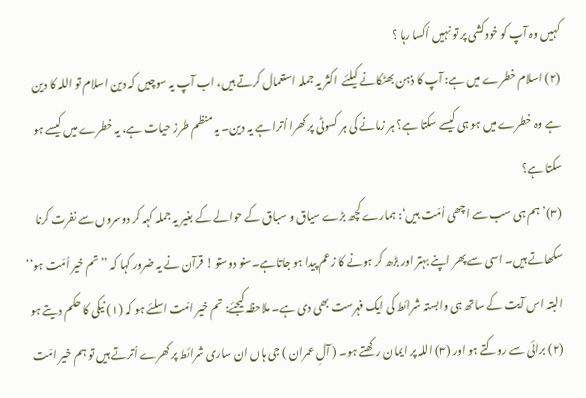کہیں وہ آپ کو خودکشی پر تو نہیں اُکسا رہا ؟
(۲) اسلام خطرے میں ہے: آپ کا ذہن بھٹکانے کیلئے  اکثر یہ جملہ استعمال کرتے ہیں، اب آپ یہ سوچیں کہ دین اسلام تو اللہ کا دین ہے وہ خطرے میں ہو ہی کیسے سکتا ہے؟ ہر زمانے کی ہر کسوٹی پر کھرا اُترا ہے یہ دین۔ یہ منظم طرز حیات ہے، یہ خطرے میں کیسے ہو سکتا ہے؟
(۳)’ہم ہی سب سے اچھی اُمّت ہیں‘: ہمارے کچھ بڑے سیاق و سباق کے حوالے کے بغیر یہ جملہ کہہ کر دوسروں سے نفرت کرنا سکھاتے ہیں۔ اسی سے پھر اپنے بہتر اور بڑھ کر ہونے کا زعم پیدا ہو جاتاہے۔سنو دوستو ! قرآن نے یہ ضرور کہا کہ ’’تم خیر اُمّت ہو‘‘ البتہ اس آیت کے ساتھ ہی وابستہ شرائط کی ایک فہرست بھی دی ہے۔ ملاحظہ کیجئے: تم خیر امّت اسلئے ہو کہ (۱) نیکی کا حکم دیتے ہو (۲) برائی سے روکتے ہو اور (۳) اللہ پر ایمان رکھتے ہو۔ ( آلِ عمران ) جی ہاں ان ساری شرائط پر کھرے اُترتے ہیں تو ہم خیر امّت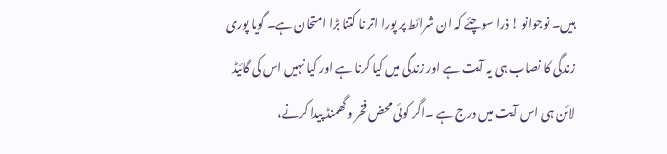ہیں۔ نوجوانو ! ذرا سوچئے کہ ان شرائط پر پورا اتر نا کتنا بڑا امتحان ہے۔ گویا پوری زندگی کا نصاب ہی یہ آیت ہے اور زندگی میں کیا کرنا ہے اور کیا نہیں اس کی گائیڈ لائن ہی اس آیت میں درج ہے ۔اگر کوئی محض فخر و گھمنڈ پیدا کرنے،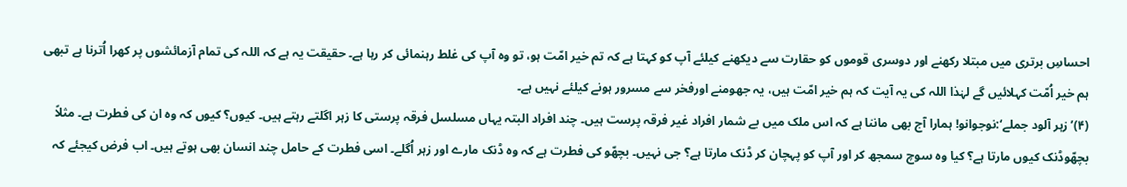احساسِ برتری میں مبتلا رکھنے اور دوسری قوموں کو حقارت سے دیکھنے کیلئے آپ کو کہتا ہے کہ تم خیر امّت ہو، تو وہ آپ کی غلط رہنمائی کر رہا ہے۔ حقیقت یہ ہے کہ اللہ کی تمام آزمائشوں پر کھرا اُترنا ہے تبھی ہم خیر اُمّت کہلائیں گے لہٰذا اللہ کی یہ آیت کہ ہم خیر امّت ہیں، یہ جھومنے اورفخر سے مسرور ہونے کیلئے نہیں ہے۔
(۴)’ زہر آلود جملے‘:نوجوانو! ہمارا آج بھی ماننا ہے کہ اس ملک میں بے شمار افراد غیر فرقہ پرست ہیں۔ چند افراد البتہ یہاں مسلسل فرقہ پرستی کا زہر اگلتے رہتے ہیں۔ کیوں؟ کیوں کہ وہ ان کی فطرت ہے۔ مثلاً بچھّوڈنک کیوں مارتا ہے؟ کیا وہ سوچ سمجھ کر اور آپ کو پہچان کر ڈنک مارتا ہے؟ جی نہیں۔ بچھّو کی فطرت ہے کہ وہ ڈنک مارے اور زہر اُگلے۔ اسی فطرت کے حامل چند انسان بھی ہوتے ہیں۔ اب فرض کیجئے کہ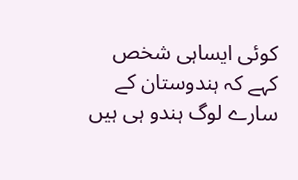کوئی ایساہی شخص کہے کہ ہندوستان کے سارے لوگ ہندو ہی ہیں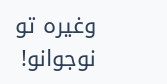وغیرہ تو نوجوانو!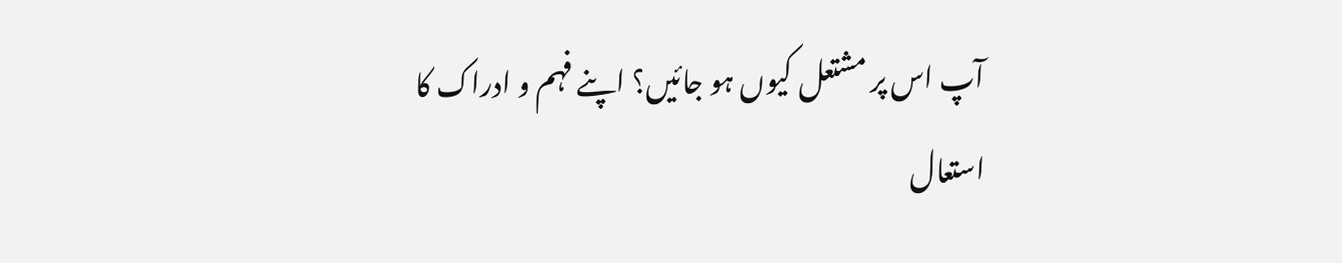آپ اس پر مشتعل کیوں ہو جائیں؟ اپنے فہم و ادراک کا استعال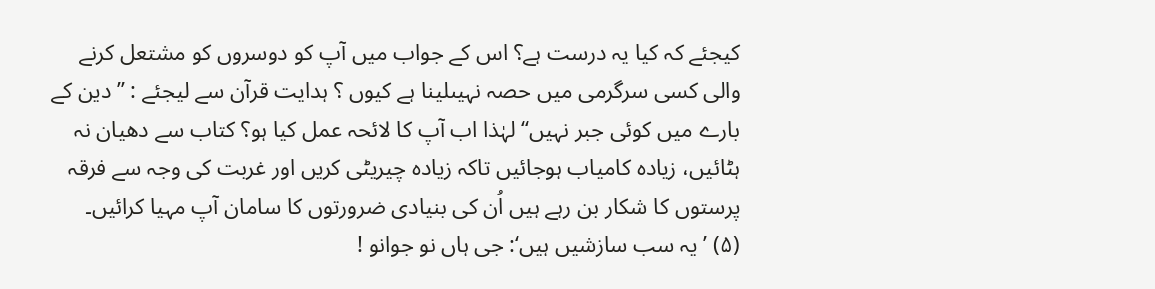کیجئے کہ کیا یہ درست ہے؟ اس کے جواب میں آپ کو دوسروں کو مشتعل کرنے والی کسی سرگرمی میں حصہ نہیںلینا ہے کیوں ؟ ہدایت قرآن سے لیجئے : ’’ دین کے بارے میں کوئی جبر نہیں‘‘ لہٰذا اب آپ کا لائحہ عمل کیا ہو؟ کتاب سے دھیان نہ ہٹائیں، زیادہ کامیاب ہوجائیں تاکہ زیادہ چیریٹی کریں اور غربت کی وجہ سے فرقہ پرستوں کا شکار بن رہے ہیں اُن کی بنیادی ضرورتوں کا سامان آپ مہیا کرائیں۔
(۵) ’یہ سب سازشیں ہیں‘: جی ہاں نو جوانو !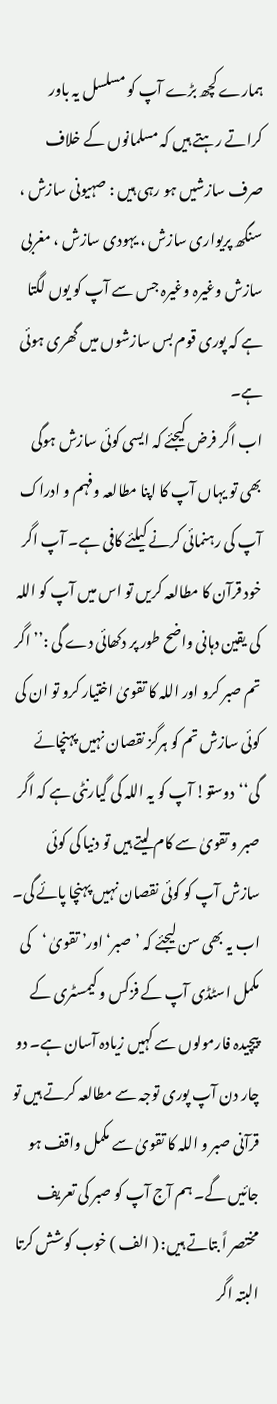ہمارے کچھ بڑے آپ کو مسلسل یہ باور کراتے رہتے ہیں کہ مسلمانوں کے خلاف صرف سازشیں ہو رہی ہیں : صہیونی سازش ، سنگھ پریواری سازش ، یہودی سازش ، مغربی سازش وغیرہ وغیرہ جس سے آپ کو یوں لگتا ہے کہ پوری قوم بس سازشوں میں گھری ہوئی ہے۔
اب اگر فرض کیجئے کہ ایسی کوئی سازش ہوگی بھی تو یہاں آپ کا اپنا مطالعہ وفہم و ادراک آپ کی رہنمائی کرنے کیلئے کافی ہے۔ آپ اگر خود قرآن کا مطالعہ کریں تو اس میں آپ کو اللہ کی یقین دہانی واضح طور پر دکھائی دے گی :’’ اگر تم صبر کرو اور اللہ کا تقویٰ اختیار کرو تو ان کی کوئی سازش تم کو ہرگز نقصان نہیں پہنچائے گی‘‘دوستو! آپ کو یہ اللہ کی گیارنٹی ہے کہ اگر صبر و تقویٰ سے کام لیتے ہیں تو دنیا کی کوئی سازش آپ کو کوئی نقصان نہیں پہنچا پائے گی۔ اب یہ بھی سن لیجئے کہ ’صبر‘ اور’ تقویٰ ‘کی مکمل اسٹڈی آپ کے فزکس و کیمسٹری کے پیچیدہ فارمولوں سے کہیں زیادہ آسان ہے۔ دو چار دن آپ پوری توجہ سے مطالعہ کرتے ہیں تو قرآنی صبر و اللہ کا تقویٰ سے مکمل واقف ہو جائیں گے۔ ہم آج آپ کو صبر کی تعریف مختصر اً بتاتے ہیں: ( الف ) خوب کوشش کرتا البتہ اگر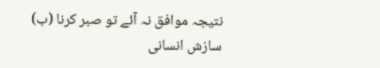نتیجہ موافق نہ آئے تو صبر کرنا (ب) سازش انسانی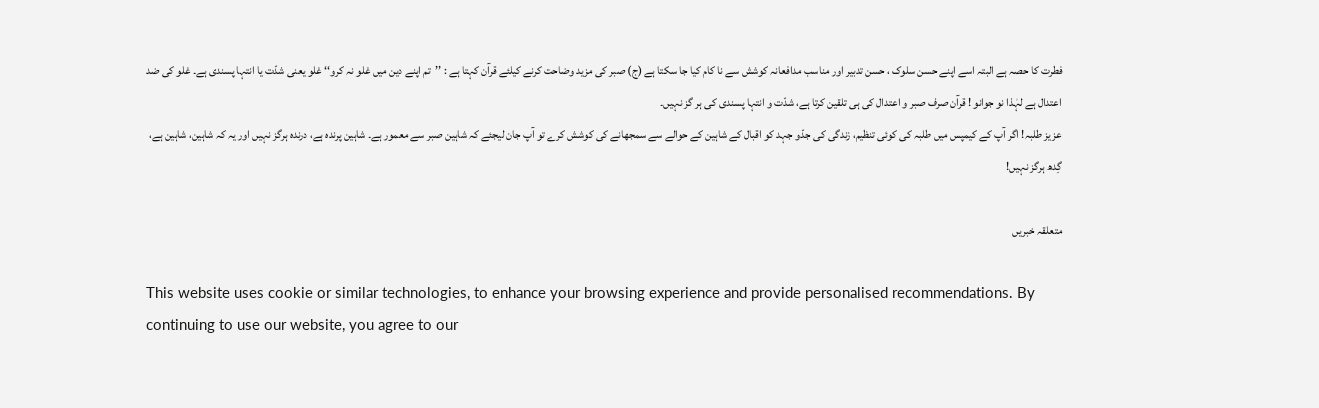فطرت کا حصہ ہے البتہ اسے اپنے حسن سلوک ، حسن تدبیر اور مناسب مدافعانہ کوشش سے نا کام کیا جا سکتا ہے (ج) صبر کی مزید وضاحت کرنے کیلئے قرآن کہتا ہے : ’’تم اپنے دین میں غلو نہ کرو‘‘ غلو یعنی شدّت یا انتہا پسندی ہے۔ غلو کی ضد اعتدال ہے لہٰذا نو جوانو ! قرآن صرف صبر و اعتدال کی ہی تلقین کرتا ہے، شدّت و انتہا پسندی کی ہر گز نہیں۔
عزیز طلبہ! اگر آپ کے کیمپس میں طلبہ کی کوئی تنظیم، زندگی کی جدّو جہد کو اقبال کے شاہین کے حوالے سے سمجھانے کی کوشش کرے تو آپ جان لیجئے کہ شاہین صبر سے معمور ہے۔ شاہین پرندہ ہے، درندہ ہرگز نہیں اور یہ کہ شاہین، شاہین ہے، گِدھ ہرگز نہیں!

متعلقہ خبریں

This website uses cookie or similar technologies, to enhance your browsing experience and provide personalised recommendations. By continuing to use our website, you agree to our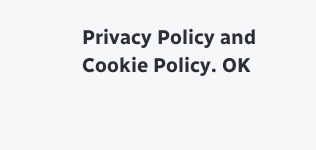Privacy Policy and Cookie Policy. OK